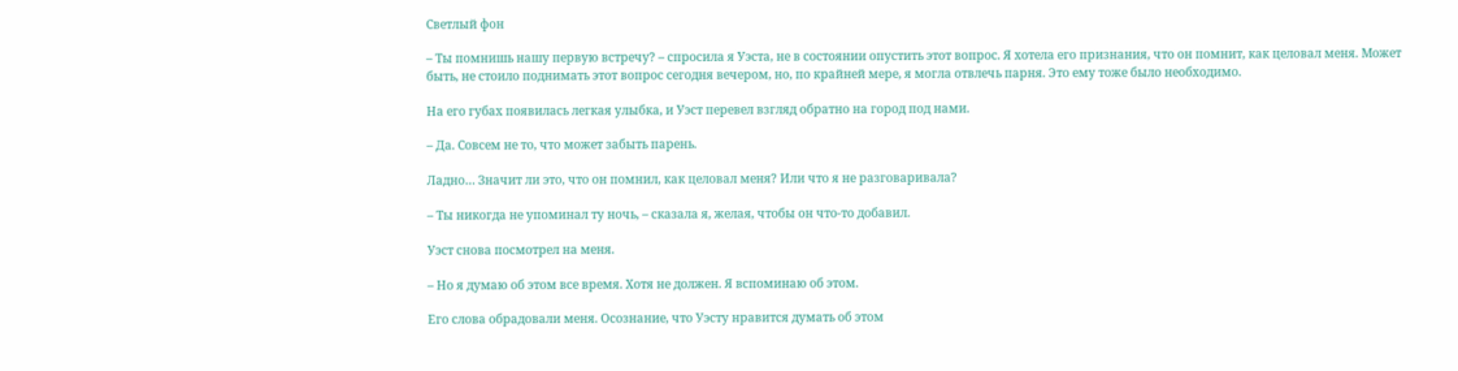Светлый фон

– Ты помнишь нашу первую встречу? – спросила я Уэста, не в состоянии опустить этот вопрос. Я хотела его признания, что он помнит, как целовал меня. Может быть, не стоило поднимать этот вопрос сегодня вечером, но, по крайней мере, я могла отвлечь парня. Это ему тоже было необходимо.

На его губах появилась легкая улыбка, и Уэст перевел взгляд обратно на город под нами.

– Да. Совсем не то, что может забыть парень.

Ладно… Значит ли это, что он помнил, как целовал меня? Или что я не разговаривала?

– Ты никогда не упоминал ту ночь, – сказала я, желая, чтобы он что-то добавил.

Уэст снова посмотрел на меня.

– Но я думаю об этом все время. Хотя не должен. Я вспоминаю об этом.

Его слова обрадовали меня. Осознание, что Уэсту нравится думать об этом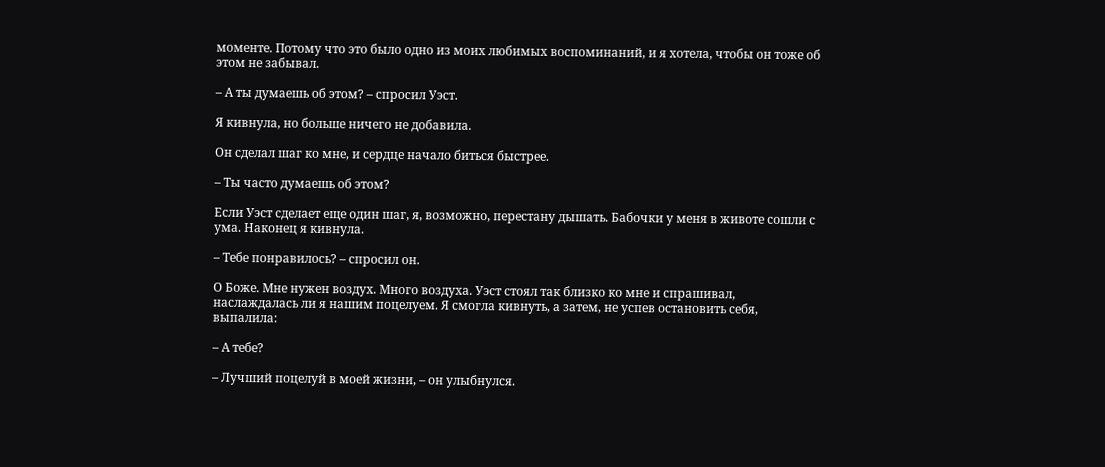моменте. Потому что это было одно из моих любимых воспоминаний, и я хотела, чтобы он тоже об этом не забывал.

– А ты думаешь об этом? – спросил Уэст.

Я кивнула, но больше ничего не добавила.

Он сделал шаг ко мне, и сердце начало биться быстрее.

– Ты часто думаешь об этом?

Если Уэст сделает еще один шаг, я, возможно, перестану дышать. Бабочки у меня в животе сошли с ума. Наконец я кивнула.

– Тебе понравилось? – спросил он.

О Боже. Мне нужен воздух. Много воздуха. Уэст стоял так близко ко мне и спрашивал, наслаждалась ли я нашим поцелуем. Я смогла кивнуть, а затем, не успев остановить себя, выпалила:

– А тебе?

– Лучший поцелуй в моей жизни, – он улыбнулся.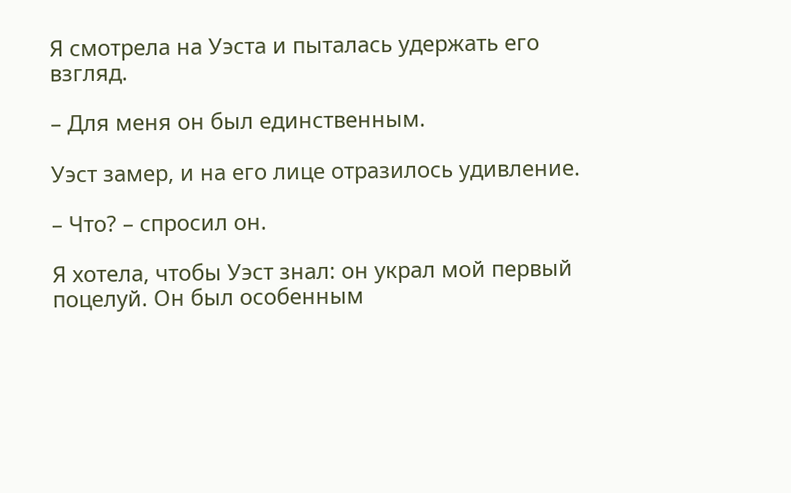Я смотрела на Уэста и пыталась удержать его взгляд.

– Для меня он был единственным.

Уэст замер, и на его лице отразилось удивление.

– Что? – спросил он.

Я хотела, чтобы Уэст знал: он украл мой первый поцелуй. Он был особенным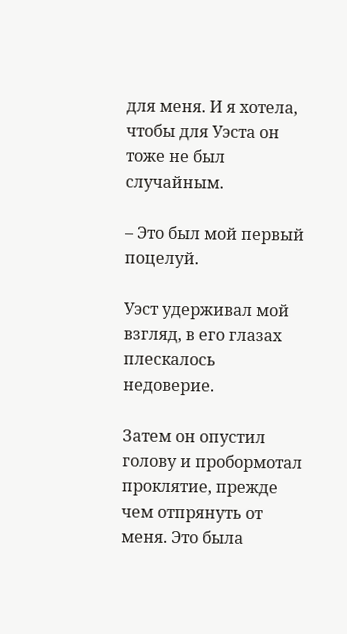для меня. И я хотела, чтобы для Уэста он тоже не был случайным.

– Это был мой первый поцелуй.

Уэст удерживал мой взгляд, в его глазах плескалось недоверие.

Затем он опустил голову и пробормотал проклятие, прежде чем отпрянуть от меня. Это была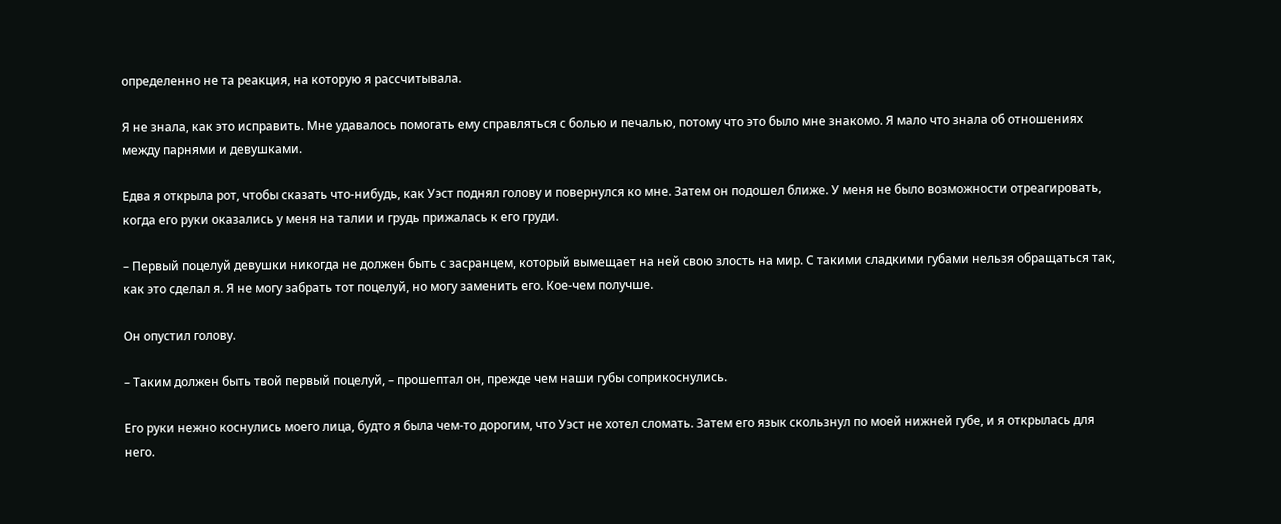определенно не та реакция, на которую я рассчитывала.

Я не знала, как это исправить. Мне удавалось помогать ему справляться с болью и печалью, потому что это было мне знакомо. Я мало что знала об отношениях между парнями и девушками.

Едва я открыла рот, чтобы сказать что-нибудь, как Уэст поднял голову и повернулся ко мне. Затем он подошел ближе. У меня не было возможности отреагировать, когда его руки оказались у меня на талии и грудь прижалась к его груди.

– Первый поцелуй девушки никогда не должен быть с засранцем, который вымещает на ней свою злость на мир. С такими сладкими губами нельзя обращаться так, как это сделал я. Я не могу забрать тот поцелуй, но могу заменить его. Кое-чем получше.

Он опустил голову.

– Таким должен быть твой первый поцелуй, – прошептал он, прежде чем наши губы соприкоснулись.

Его руки нежно коснулись моего лица, будто я была чем-то дорогим, что Уэст не хотел сломать. Затем его язык скользнул по моей нижней губе, и я открылась для него.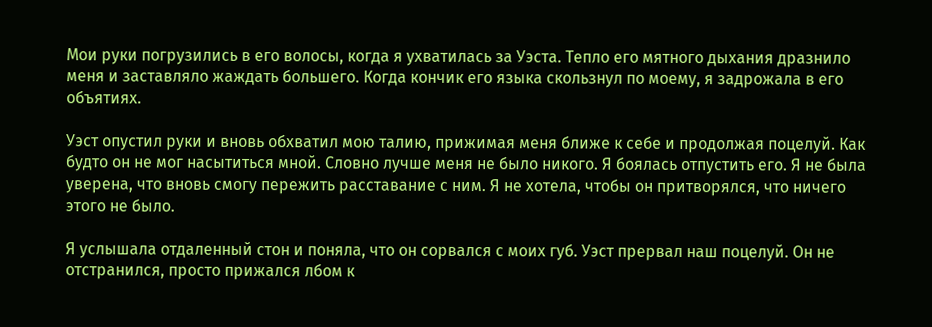Мои руки погрузились в его волосы, когда я ухватилась за Уэста. Тепло его мятного дыхания дразнило меня и заставляло жаждать большего. Когда кончик его языка скользнул по моему, я задрожала в его объятиях.

Уэст опустил руки и вновь обхватил мою талию, прижимая меня ближе к себе и продолжая поцелуй. Как будто он не мог насытиться мной. Словно лучше меня не было никого. Я боялась отпустить его. Я не была уверена, что вновь смогу пережить расставание с ним. Я не хотела, чтобы он притворялся, что ничего этого не было.

Я услышала отдаленный стон и поняла, что он сорвался с моих губ. Уэст прервал наш поцелуй. Он не отстранился, просто прижался лбом к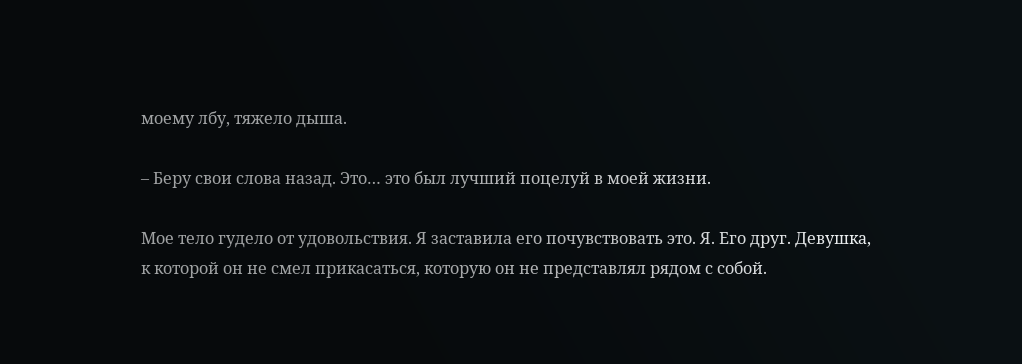моему лбу, тяжело дыша.

– Беру свои слова назад. Это… это был лучший поцелуй в моей жизни.

Мое тело гудело от удовольствия. Я заставила его почувствовать это. Я. Его друг. Девушка, к которой он не смел прикасаться, которую он не представлял рядом с собой.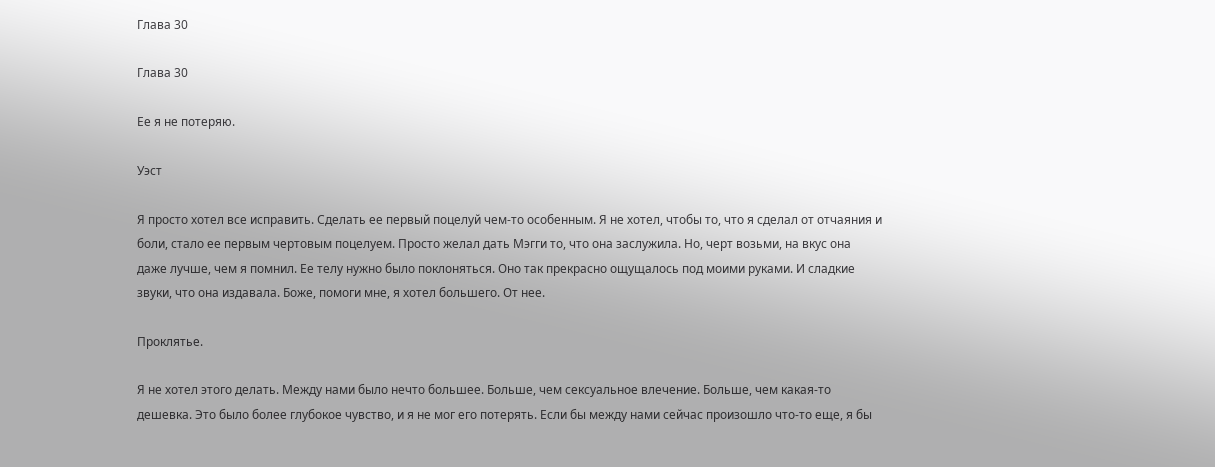Глава 30

Глава 30

Ее я не потеряю.

Уэст

Я просто хотел все исправить. Сделать ее первый поцелуй чем-то особенным. Я не хотел, чтобы то, что я сделал от отчаяния и боли, стало ее первым чертовым поцелуем. Просто желал дать Мэгги то, что она заслужила. Но, черт возьми, на вкус она даже лучше, чем я помнил. Ее телу нужно было поклоняться. Оно так прекрасно ощущалось под моими руками. И сладкие звуки, что она издавала. Боже, помоги мне, я хотел большего. От нее.

Проклятье.

Я не хотел этого делать. Между нами было нечто большее. Больше, чем сексуальное влечение. Больше, чем какая-то дешевка. Это было более глубокое чувство, и я не мог его потерять. Если бы между нами сейчас произошло что-то еще, я бы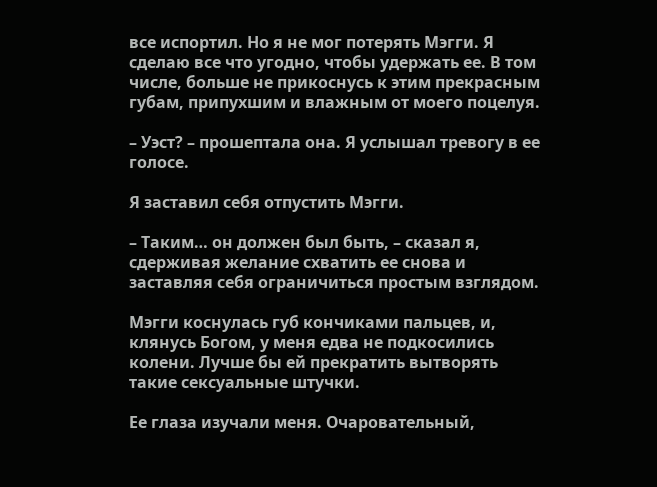все испортил. Но я не мог потерять Мэгги. Я сделаю все что угодно, чтобы удержать ее. В том числе, больше не прикоснусь к этим прекрасным губам, припухшим и влажным от моего поцелуя.

– Уэст? – прошептала она. Я услышал тревогу в ее голосе.

Я заставил себя отпустить Мэгги.

– Таким… он должен был быть, – сказал я, сдерживая желание схватить ее снова и заставляя себя ограничиться простым взглядом.

Мэгги коснулась губ кончиками пальцев, и, клянусь Богом, у меня едва не подкосились колени. Лучше бы ей прекратить вытворять такие сексуальные штучки.

Ее глаза изучали меня. Очаровательный,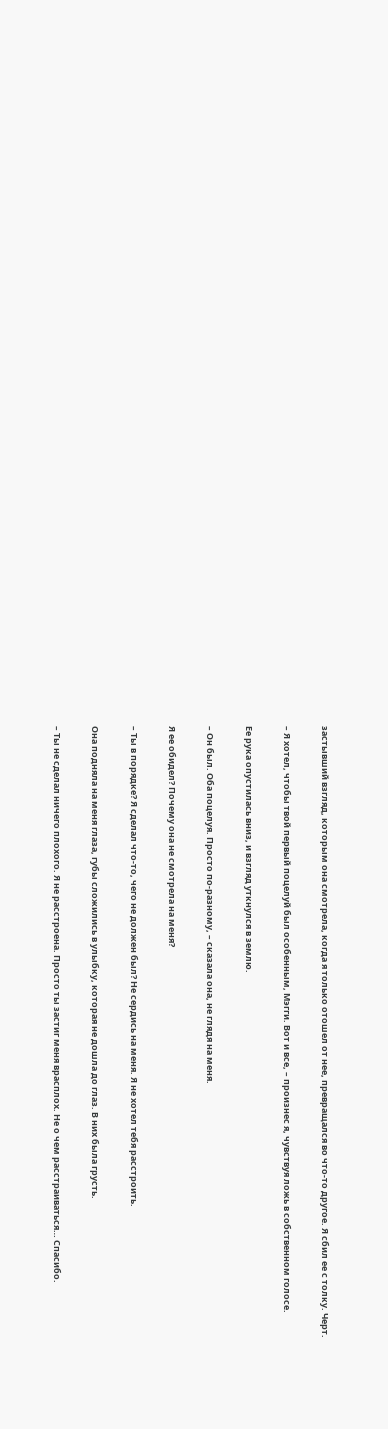застывший взгляд, которым она смотрела, когда я только отошел от нее, превращался во что-то другое. Я сбил ее с толку. Черт.

– Я хотел, чтобы твой первый поцелуй был особенным, Мэгги. Вот и все, – произнес я, чувствуя ложь в собственном голосе.

Ее рука опустилась вниз, и взгляд уткнулся в землю.

– Он был. Оба поцелуя. Просто по-разному, – сказала она, не глядя на меня.

Я ее обидел? Почему она не смотрела на меня?

– Ты в порядке? Я сделал что-то, чего не должен был? Не сердись на меня. Я не хотел тебя расстроить.

Она подняла на меня глаза, губы сложились в улыбку, которая не дошла до глаз. В них была грусть.

– Ты не сделал ничего плохого. Я не расстроена. Просто ты застиг меня врасплох. Не о чем расстраиваться… Спасибо.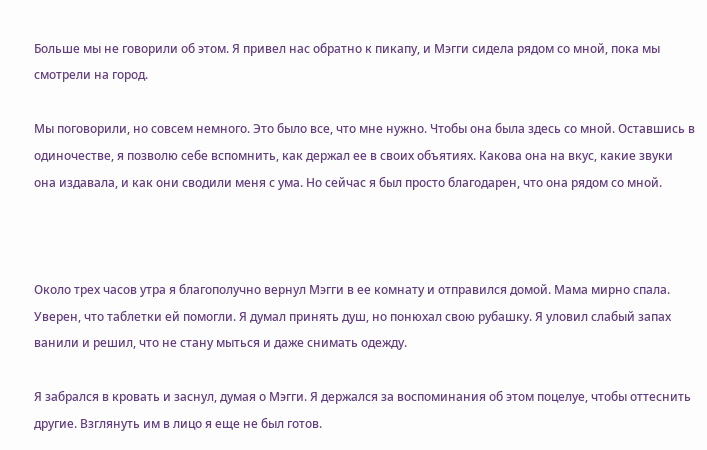Больше мы не говорили об этом. Я привел нас обратно к пикапу, и Мэгги сидела рядом со мной, пока мы смотрели на город.

Мы поговорили, но совсем немного. Это было все, что мне нужно. Чтобы она была здесь со мной. Оставшись в одиночестве, я позволю себе вспомнить, как держал ее в своих объятиях. Какова она на вкус, какие звуки она издавала, и как они сводили меня с ума. Но сейчас я был просто благодарен, что она рядом со мной.



Около трех часов утра я благополучно вернул Мэгги в ее комнату и отправился домой. Мама мирно спала. Уверен, что таблетки ей помогли. Я думал принять душ, но понюхал свою рубашку. Я уловил слабый запах ванили и решил, что не стану мыться и даже снимать одежду.

Я забрался в кровать и заснул, думая о Мэгги. Я держался за воспоминания об этом поцелуе, чтобы оттеснить другие. Взглянуть им в лицо я еще не был готов.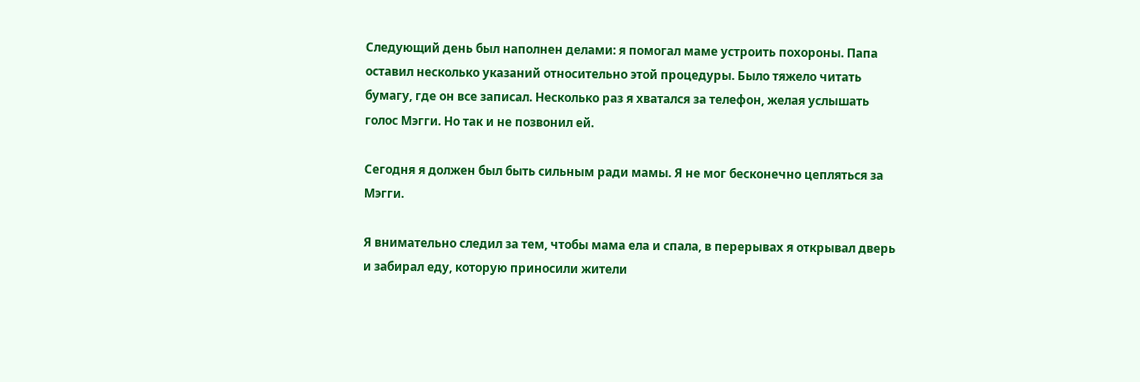Следующий день был наполнен делами: я помогал маме устроить похороны. Папа оставил несколько указаний относительно этой процедуры. Было тяжело читать бумагу, где он все записал. Несколько раз я хватался за телефон, желая услышать голос Мэгги. Но так и не позвонил ей.

Сегодня я должен был быть сильным ради мамы. Я не мог бесконечно цепляться за Мэгги.

Я внимательно следил за тем, чтобы мама ела и спала, в перерывах я открывал дверь и забирал еду, которую приносили жители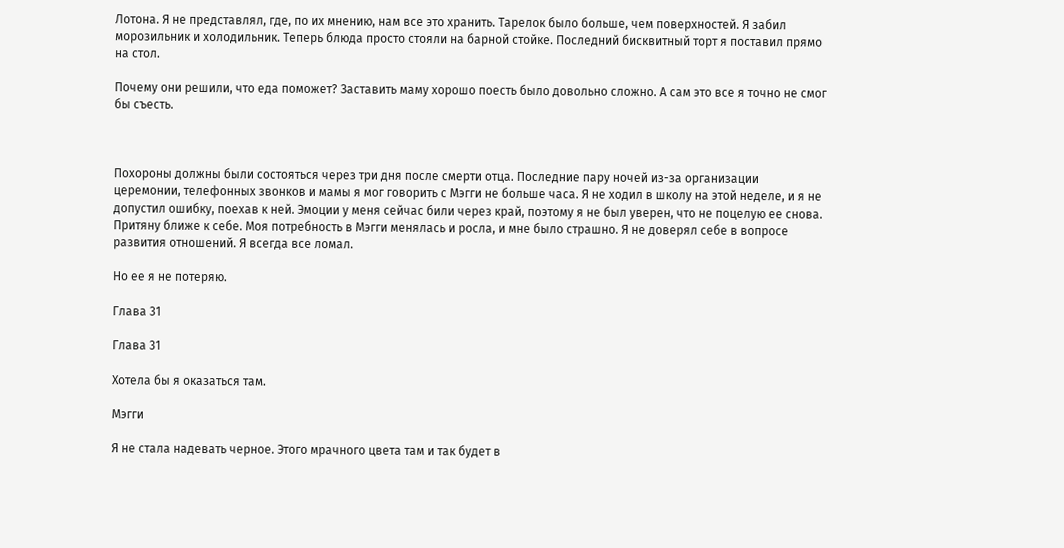Лотона. Я не представлял, где, по их мнению, нам все это хранить. Тарелок было больше, чем поверхностей. Я забил морозильник и холодильник. Теперь блюда просто стояли на барной стойке. Последний бисквитный торт я поставил прямо на стол.

Почему они решили, что еда поможет? Заставить маму хорошо поесть было довольно сложно. А сам это все я точно не смог бы съесть.



Похороны должны были состояться через три дня после смерти отца. Последние пару ночей из-за организации церемонии, телефонных звонков и мамы я мог говорить с Мэгги не больше часа. Я не ходил в школу на этой неделе, и я не допустил ошибку, поехав к ней. Эмоции у меня сейчас били через край, поэтому я не был уверен, что не поцелую ее снова. Притяну ближе к себе. Моя потребность в Мэгги менялась и росла, и мне было страшно. Я не доверял себе в вопросе развития отношений. Я всегда все ломал.

Но ее я не потеряю.

Глава 31

Глава 31

Хотела бы я оказаться там.

Мэгги

Я не стала надевать черное. Этого мрачного цвета там и так будет в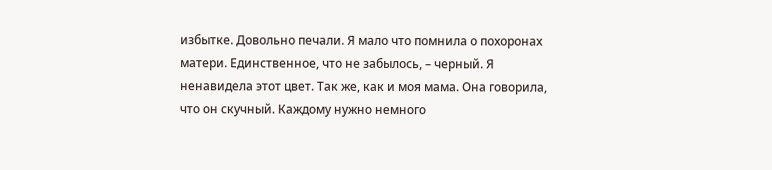избытке. Довольно печали. Я мало что помнила о похоронах матери. Единственное, что не забылось, – черный. Я ненавидела этот цвет. Так же, как и моя мама. Она говорила, что он скучный. Каждому нужно немного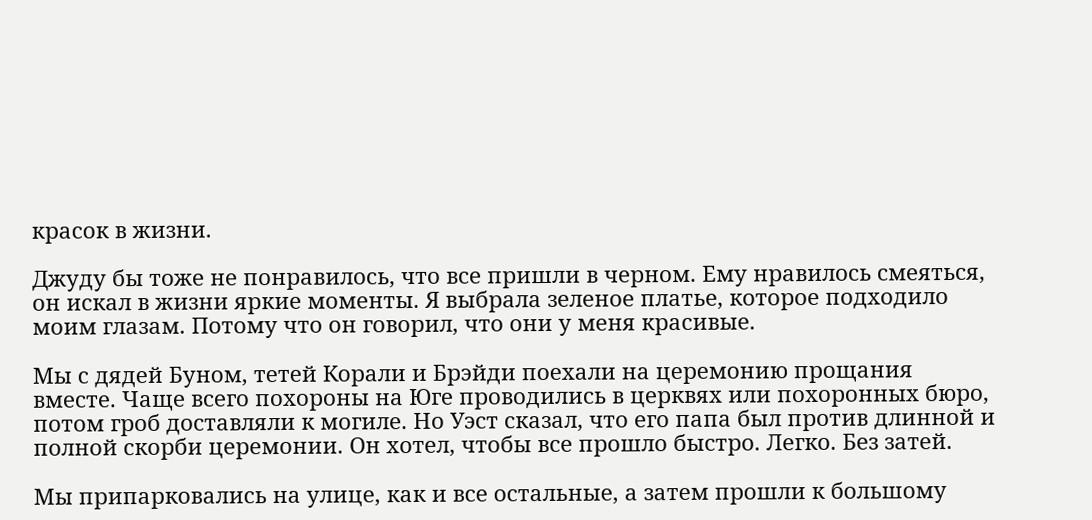красок в жизни.

Джуду бы тоже не понравилось, что все пришли в черном. Ему нравилось смеяться, он искал в жизни яркие моменты. Я выбрала зеленое платье, которое подходило моим глазам. Потому что он говорил, что они у меня красивые.

Мы с дядей Буном, тетей Корали и Брэйди поехали на церемонию прощания вместе. Чаще всего похороны на Юге проводились в церквях или похоронных бюро, потом гроб доставляли к могиле. Но Уэст сказал, что его папа был против длинной и полной скорби церемонии. Он хотел, чтобы все прошло быстро. Легко. Без затей.

Мы припарковались на улице, как и все остальные, а затем прошли к большому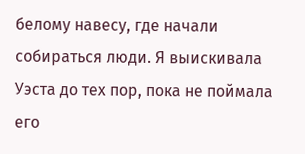белому навесу, где начали собираться люди. Я выискивала Уэста до тех пор, пока не поймала его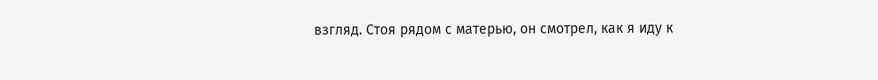взгляд. Стоя рядом с матерью, он смотрел, как я иду к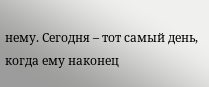нему. Сегодня – тот самый день, когда ему наконец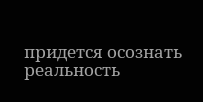придется осознать реальность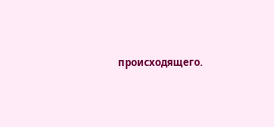происходящего.